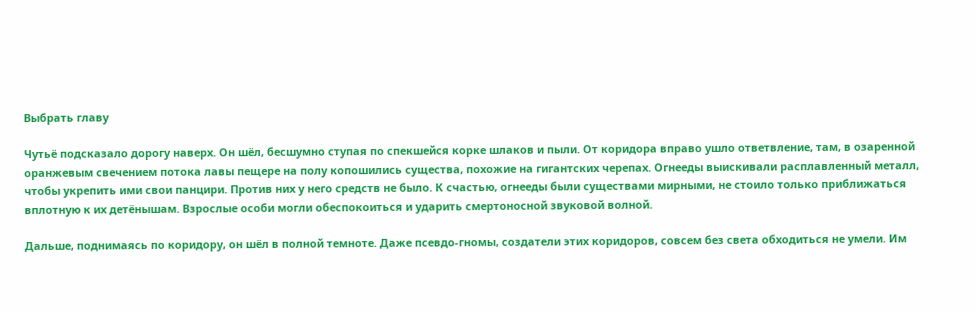Выбрать главу

Чутьё подсказало дорогу наверх. Он шёл, бесшумно ступая по спекшейся корке шлаков и пыли. От коридора вправо ушло ответвление, там, в озаренной оранжевым свечением потока лавы пещере на полу копошились существа, похожие на гигантских черепах. Огнееды выискивали расплавленный металл, чтобы укрепить ими свои панцири. Против них у него средств не было. К счастью, огнееды были существами мирными, не стоило только приближаться вплотную к их детёнышам. Взрослые особи могли обеспокоиться и ударить смертоносной звуковой волной.

Дальше, поднимаясь по коридору, он шёл в полной темноте. Даже псевдо-гномы, создатели этих коридоров, совсем без света обходиться не умели. Им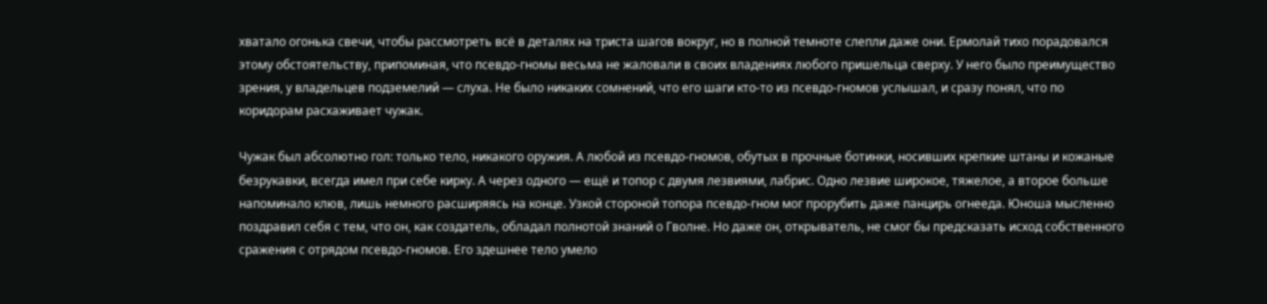хватало огонька свечи, чтобы рассмотреть всё в деталях на триста шагов вокруг, но в полной темноте слепли даже они. Ермолай тихо порадовался этому обстоятельству, припоминая, что псевдо-гномы весьма не жаловали в своих владениях любого пришельца сверху. У него было преимущество зрения, у владельцев подземелий — слуха. Не было никаких сомнений, что его шаги кто-то из псевдо-гномов услышал, и сразу понял, что по коридорам расхаживает чужак.

Чужак был абсолютно гол: только тело, никакого оружия. А любой из псевдо-гномов, обутых в прочные ботинки, носивших крепкие штаны и кожаные безрукавки, всегда имел при себе кирку. А через одного — ещё и топор с двумя лезвиями, лабрис. Одно лезвие широкое, тяжелое, а второе больше напоминало клюв, лишь немного расширяясь на конце. Узкой стороной топора псевдо-гном мог прорубить даже панцирь огнееда. Юноша мысленно поздравил себя с тем, что он, как создатель, обладал полнотой знаний о Гволне. Но даже он, открыватель, не смог бы предсказать исход собственного сражения с отрядом псевдо-гномов. Его здешнее тело умело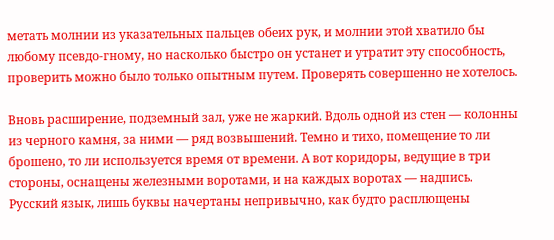метать молнии из указательных пальцев обеих рук, и молнии этой хватило бы любому псевдо-гному, но насколько быстро он устанет и утратит эту способность, проверить можно было только опытным путем. Проверять совершенно не хотелось.

Вновь расширение, подземный зал, уже не жаркий. Вдоль одной из стен — колонны из черного камня, за ними — ряд возвышений. Темно и тихо, помещение то ли брошено, то ли используется время от времени. А вот коридоры, ведущие в три стороны, оснащены железными воротами, и на каждых воротах — надпись. Русский язык, лишь буквы начертаны непривычно, как будто расплющены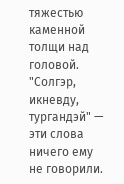тяжестью каменной толщи над головой. "Солгэр, икневду, тургандэй" — эти слова ничего ему не говорили.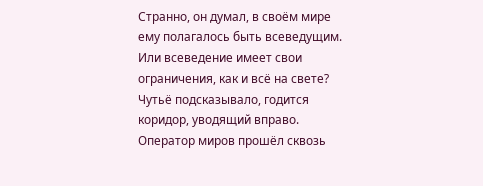Странно, он думал, в своём мире ему полагалось быть всеведущим. Или всеведение имеет свои ограничения, как и всё на свете? Чутьё подсказывало, годится коридор, уводящий вправо. Оператор миров прошёл сквозь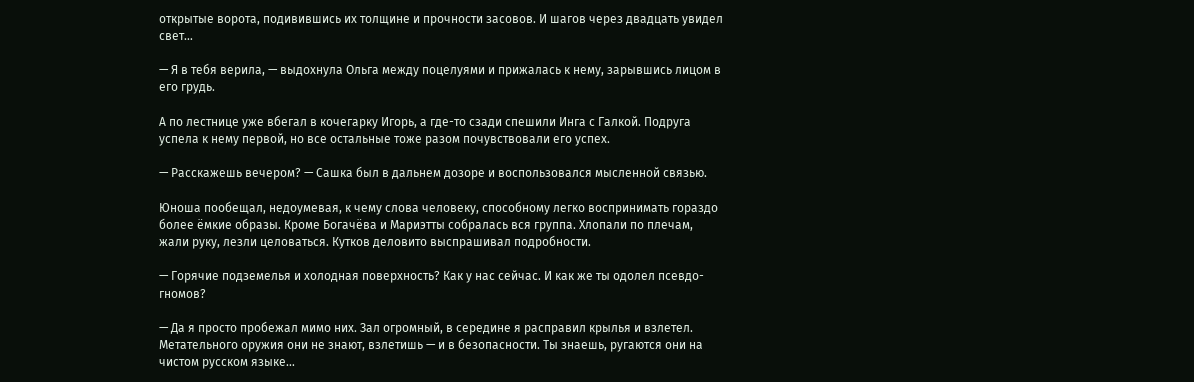открытые ворота, подивившись их толщине и прочности засовов. И шагов через двадцать увидел свет…

— Я в тебя верила, — выдохнула Ольга между поцелуями и прижалась к нему, зарывшись лицом в его грудь.

А по лестнице уже вбегал в кочегарку Игорь, а где-то сзади спешили Инга с Галкой. Подруга успела к нему первой, но все остальные тоже разом почувствовали его успех.

— Расскажешь вечером? — Сашка был в дальнем дозоре и воспользовался мысленной связью.

Юноша пообещал, недоумевая, к чему слова человеку, способному легко воспринимать гораздо более ёмкие образы. Кроме Богачёва и Мариэтты собралась вся группа. Хлопали по плечам, жали руку, лезли целоваться. Кутков деловито выспрашивал подробности.

— Горячие подземелья и холодная поверхность? Как у нас сейчас. И как же ты одолел псевдо-гномов?

— Да я просто пробежал мимо них. Зал огромный, в середине я расправил крылья и взлетел. Метательного оружия они не знают, взлетишь — и в безопасности. Ты знаешь, ругаются они на чистом русском языке…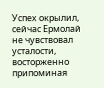Успех окрылил, сейчас Ермолай не чувствовал усталости, восторженно припоминая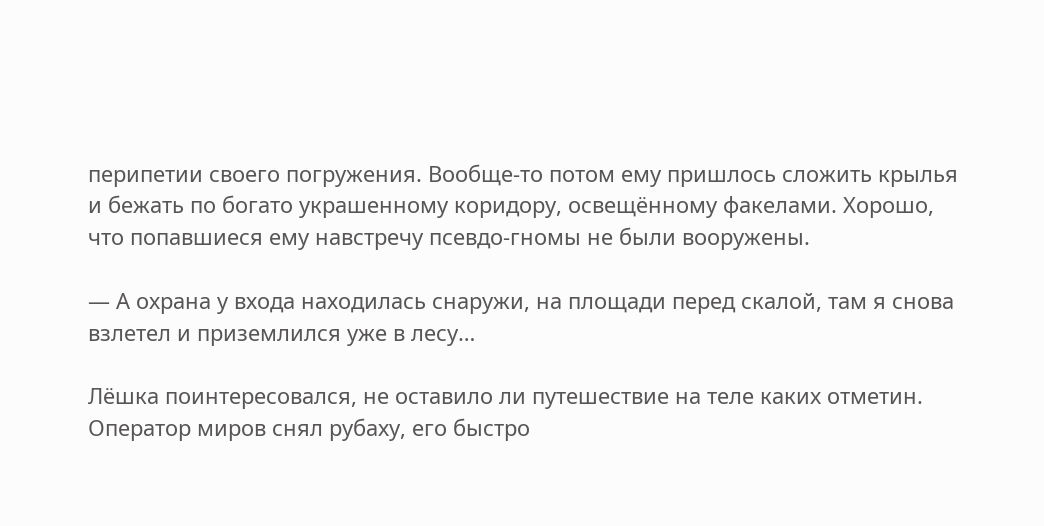перипетии своего погружения. Вообще-то потом ему пришлось сложить крылья и бежать по богато украшенному коридору, освещённому факелами. Хорошо, что попавшиеся ему навстречу псевдо-гномы не были вооружены.

— А охрана у входа находилась снаружи, на площади перед скалой, там я снова взлетел и приземлился уже в лесу…

Лёшка поинтересовался, не оставило ли путешествие на теле каких отметин. Оператор миров снял рубаху, его быстро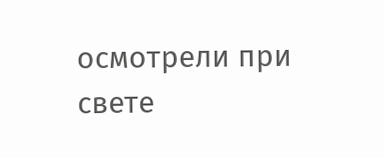осмотрели при свете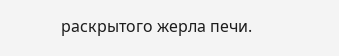раскрытого жерла печи.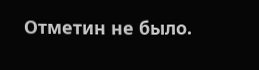Отметин не было.